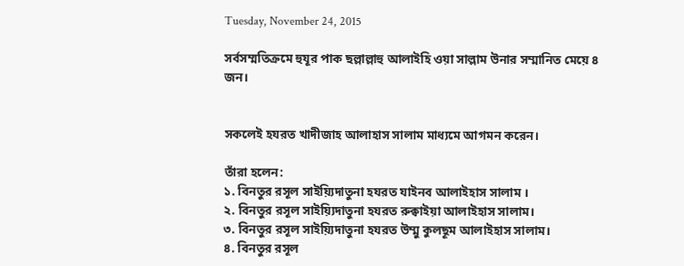Tuesday, November 24, 2015

সর্বসম্মতিক্রমে হুযূর পাক ছল্লাল্লাহু আলাইহি ওয়া সাল্লাম উনার সম্মানিত মেয়ে ৪ জন।


সকলেই হযরত খাদীজাহ আলাহাস সালাম মাধ্যমে আগমন করেন।

তাঁরা হলেন:
১. বিনতুর রসূল সাইয়্যিদাতুনা হযরত যাইনব আলাইহাস সালাম ।
২. বিনতুর রসূল সাইয়্যিদাতুনা হযরত রুক্বাইয়া আলাইহাস সালাম।
৩. বিনতুর রসূল সাইয়্যিদাতুনা হযরত উম্মু কুলছূম আলাইহাস সালাম।
৪. বিনতুর রসূল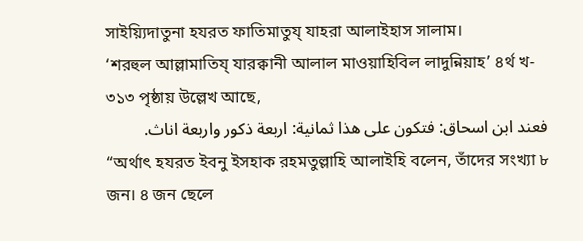সাইয়্যিদাতুনা হযরত ফাতিমাতুয্ যাহরা আলাইহাস সালাম।
‘শরহুল আল্লামাতিয্ যারক্বানী আলাল মাওয়াহিবিল লাদুন্নিয়াহ’ ৪র্থ খ- ৩১৩ পৃষ্ঠায় উল্লেখ আছে,
فعند ابن اسحاق: فتكون على هذا ثمانية: اربعة ذكور واربعة اناث.
“অর্থাৎ হযরত ইবনু ইসহাক রহমতুল্লাহি আলাইহি বলেন, তাঁদের সংখ্যা ৮ জন। ৪ জন ছেলে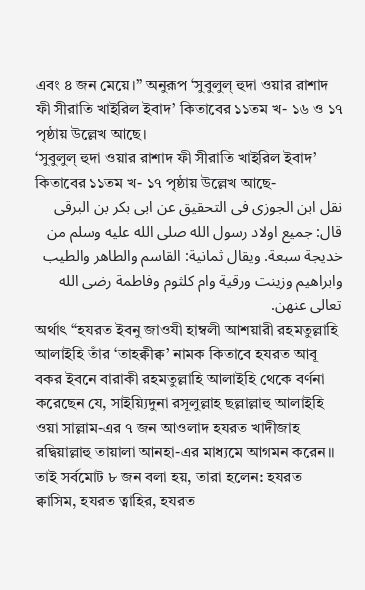এবং ৪ জন মেয়ে।” অনুরূপ ‘সুবুলুল্ হুদা ওয়ার রাশাদ ফী সীরাতি খাইরিল ইবাদ’ কিতাবের ১১তম খ- ১৬ ও ১৭ পৃষ্ঠায় উল্লেখ আছে।
‘সুবুলুল্ হুদা ওয়ার রাশাদ ফী সীরাতি খাইরিল ইবাদ’ কিতাবের ১১তম খ- ১৭ পৃষ্ঠায় উল্লেখ আছে-
نقل ابن الجوزى فى التحقيق عن ابى بكر بن البرقى قال: جميع اولاد رسول الله صلى الله عليه وسلم من خديجة سبعة. ويقال ثمانية: القاسم والطاهر والطيب وابراهيم وزينت ورقية وام كلثوم وفاطمة رضى الله تعالى عنهن.
অর্থাৎ “হযরত ইবনু জাওযী হাম্বলী আশয়ারী রহমতুল্লাহি আলাইহি তাঁর ‘তাহক্বীক্ব’ নামক কিতাবে হযরত আবূ বকর ইবনে বারাকী রহমতুল্লাহি আলাইহি থেকে বর্ণনা করেছেন যে, সাইয়্যিদুনা রসূলুল্লাহ ছল্লাল্লাহু আলাইহি ওয়া সাল্লাম-এর ৭ জন আওলাদ হযরত খাদীজাহ রদ্বিয়াল্লাহু তায়ালা আনহা-এর মাধ্যমে আগমন করেন।। তাই সর্বমোট ৮ জন বলা হয়, তারা হলেন: হযরত ক্বাসিম, হযরত ত্বাহির, হযরত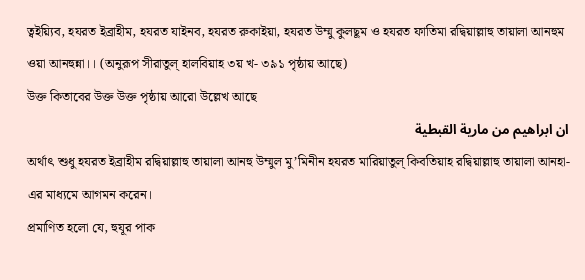ত্বইয়্যিব, হযরত ইব্রাহীম, হযরত যাইনব, হযরত রুকাইয়া, হযরত উম্মু কুলছূম ও হযরত ফাতিমা রদ্বিয়াল্লাহু তায়ালা আনহুম ওয়া আনহুন্না।। (অনুরূপ সীরাতুল্ হালবিয়াহ ৩য় খ- ৩৯১ পৃষ্ঠায় আছে)
উক্ত কিতাবের উক্ত উক্ত পৃষ্ঠায় আরো উল্লেখ আছে
ان ابراهيم من مارية القبطية
অর্থাৎ শুধু হযরত ইব্রাহীম রদ্বিয়াল্লাহু তায়ালা আনহু উম্মুল মু’মিনীন হযরত মারিয়াতুল্ কিবতিয়াহ রদ্বিয়াল্লাহু তায়ালা আনহা-এর মাধ্যমে আগমন করেন।
প্রমাণিত হলো যে, হুযূর পাক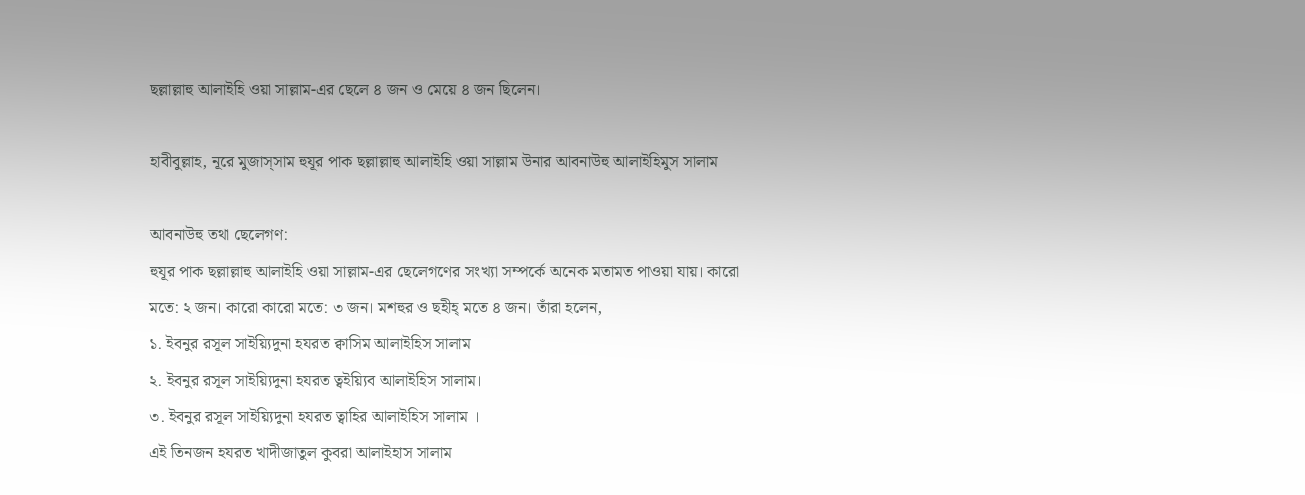ছল্লাল্লাহু আলাইহি ওয়া সাল্লাম-এর ছেলে ৪ জন ও মেয়ে ৪ জন ছিলেন।

হাবীবুল্লাহ, নূরে মুজাস্সাম হুযূর পাক ছল্লাল্লাহু আলাইহি ওয়া সাল্লাম উনার আবনাউহু আলাইহিমুস সালাম

আবনাউহু তথা ছেলেগণ:
হুযূর পাক ছল্লাল্লাহু আলাইহি ওয়া সাল্লাম-এর ছেলেগণের সংখ্যা সম্পর্কে অনেক মতামত পাওয়া যায়। কারো মতে: ২ জন। কারো কারো মতে: ৩ জন। মশহুর ও ছহীহ্ মতে ৪ জন। তাঁরা হলেন,
১. ইবনুর রসূল সাইয়্যিদুনা হযরত ক্বাসিম আলাইহিস সালাম
২. ইবনুর রসূল সাইয়্যিদুনা হযরত ত্বইয়্যিব আলাইহিস সালাম।
৩. ইবনুর রসূল সাইয়্যিদুনা হযরত ত্বাহির আলাইহিস সালাম ।
এই তিনজন হযরত খাদীজাতুল কুবরা আলাইহাস সালাম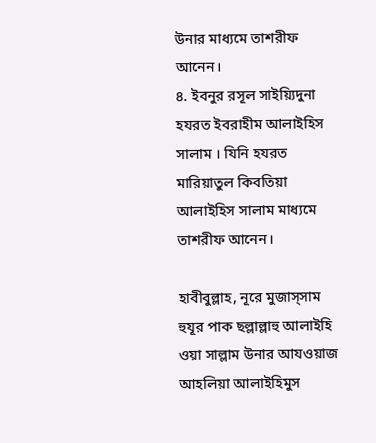উনার মাধ্যমে তাশরীফ আনেন।
৪. ইবনুর রসূল সাইয়্যিদুনা হযরত ইবরাহীম আলাইহিস সালাম । যিনি হযরত মারিয়াতুল কিবতিয়া আলাইহিস সালাম মাধ্যমে তাশরীফ আনেন।

হাবীবুল্লাহ, নূরে মুজাস্সাম হুযূর পাক ছল্লাল্লাহু আলাইহি ওয়া সাল্লাম উনার আযওয়াজ আহলিয়া আলাইহিমুস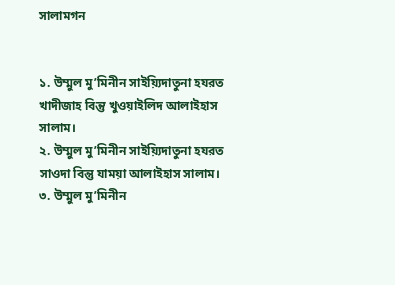সালামগন


১. উম্মুল মু’মিনীন সাইয়্যিদাতুনা হযরত খাদীজাহ বিন্তু খুওয়াইলিদ আলাইহাস সালাম।
২. উম্মুল মু’মিনীন সাইয়্যিদাতুনা হযরত সাওদা বিন্তু যাময়া আলাইহাস সালাম।
৩. উম্মুল মু’মিনীন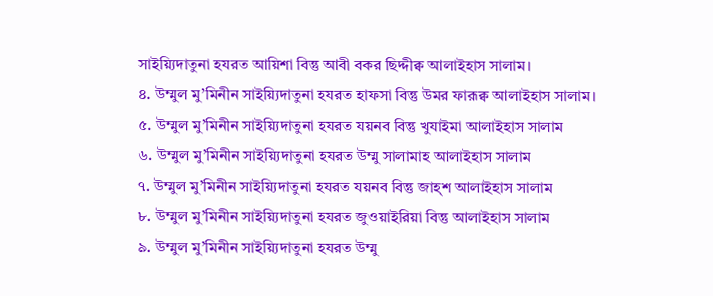সাইয়্যিদাতুনা হযরত আয়িশা বিন্তু আবী বকর ছিদ্দীক্ব আলাইহাস সালাম।
৪. উম্মুল মু’মিনীন সাইয়্যিদাতুনা হযরত হাফসা বিন্তু উমর ফারূক্ব আলাইহাস সালাম।
৫. উম্মুল মু’মিনীন সাইয়্যিদাতুনা হযরত যয়নব বিন্তু খুযাইমা আলাইহাস সালাম
৬. উম্মুল মু’মিনীন সাইয়্যিদাতুনা হযরত উম্মু সালামাহ আলাইহাস সালাম
৭. উম্মুল মু’মিনীন সাইয়্যিদাতুনা হযরত যয়নব বিন্তু জাহ্শ আলাইহাস সালাম
৮. উম্মুল মু’মিনীন সাইয়্যিদাতুনা হযরত জুওয়াইরিয়া বিন্তু আলাইহাস সালাম
৯. উম্মুল মু’মিনীন সাইয়্যিদাতুনা হযরত উম্মু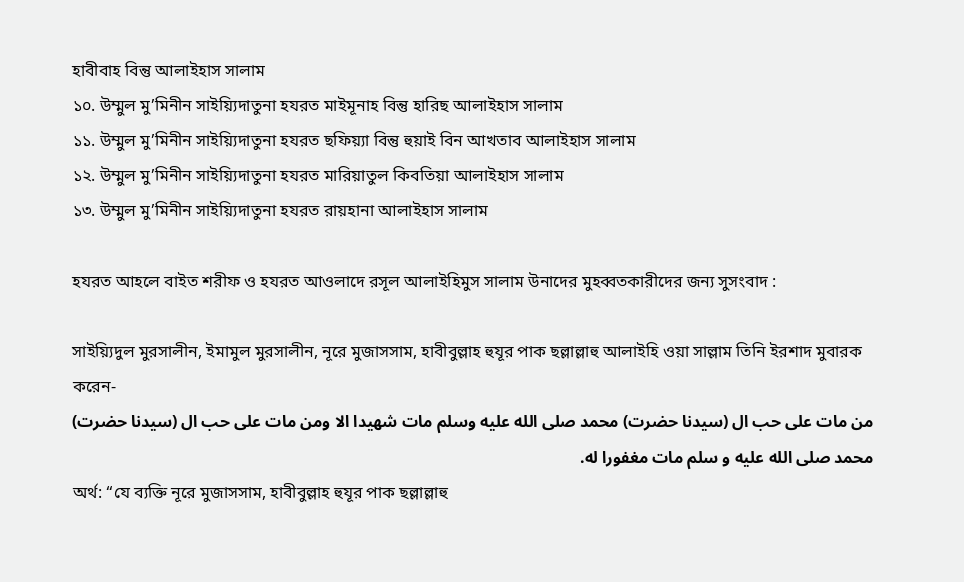হাবীবাহ বিন্তু আলাইহাস সালাম
১০. উম্মুল মু’মিনীন সাইয়্যিদাতুনা হযরত মাইমূনাহ বিন্তু হারিছ আলাইহাস সালাম
১১. উম্মুল মু’মিনীন সাইয়্যিদাতুনা হযরত ছফিয়্যা বিন্তু হুয়াই বিন আখতাব আলাইহাস সালাম
১২. উম্মুল মু’মিনীন সাইয়্যিদাতুনা হযরত মারিয়াতুল কিবতিয়া আলাইহাস সালাম
১৩. উম্মুল মু’মিনীন সাইয়্যিদাতুনা হযরত রায়হানা আলাইহাস সালাম

হযরত আহলে বাইত শরীফ ও হযরত আওলাদে রসূল আলাইহিমুস সালাম উনাদের মুহব্বতকারীদের জন্য সুসংবাদ :

সাইয়্যিদুল মুরসালীন, ইমামুল মুরসালীন, নূরে মুজাসসাম, হাবীবুল্লাহ হুযূর পাক ছল্লাল্লাহু আলাইহি ওয়া সাল্লাম তিনি ইরশাদ মুবারক করেন-
من مات على حب ال (سيدنا حضرت) محمد صلى الله عليه وسلم مات شهيدا الا ومن مات على حب ال (سيدنا حضرت) محمد صلى الله عليه و سلم مات مغفورا له.
অর্থ: “যে ব্যক্তি নূরে মুজাসসাম, হাবীবুল্লাহ হুযূর পাক ছল্লাল্লাহু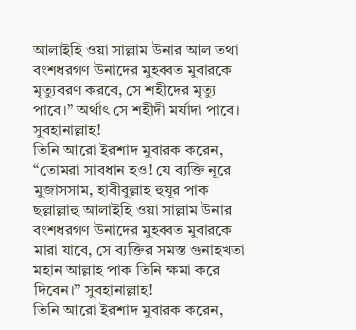আলাইহি ওয়া সাল্লাম উনার আল তথা বংশধরগণ উনাদের মুহব্বত মুবারকে মৃত্যুবরণ করবে, সে শহীদের মৃত্যু পাবে।” অর্থাৎ সে শহীদী মর্যাদা পাবে। সুবহানাল্লাহ!
তিনি আরো ইরশাদ মুবারক করেন, “তোমরা সাবধান হও! যে ব্যক্তি নূরে মুজাসসাম, হাবীবুল্লাহ হুযূর পাক ছল্লাল্লাহু আলাইহি ওয়া সাল্লাম উনার বংশধরগণ উনাদের মুহব্বত মুবারকে মারা যাবে, সে ব্যক্তির সমস্ত গুনাহখতা মহান আল্লাহ পাক তিনি ক্ষমা করে দিবেন।” সুবহানাল্লাহ!
তিনি আরো ইরশাদ মুবারক করেন,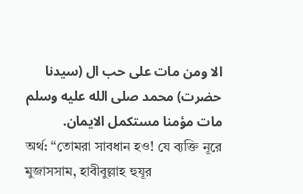الا ومن مات على حب ال (سيدنا حضرت) محمد صلى الله عليه وسلم مات مؤمنا مستكمل الايمان.
অর্থ: “তোমরা সাবধান হও! যে ব্যক্তি নূরে মুজাসসাম, হাবীবুল্লাহ হুযূর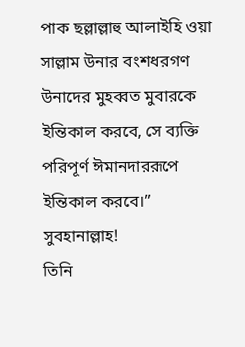পাক ছল্লাল্লাহু আলাইহি ওয়া সাল্লাম উনার বংশধরগণ উনাদের মুহব্বত মুবারকে ইন্তিকাল করবে, সে ব্যক্তি পরিপূর্ণ ঈমানদাররূপে ইন্তিকাল করবে।” সুবহানাল্লাহ!
তিনি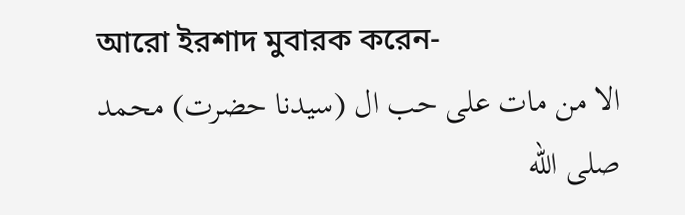আরো ইরশাদ মুবারক করেন-
الا من مات على حب ال (سيدنا حضرت) محمد صلى الله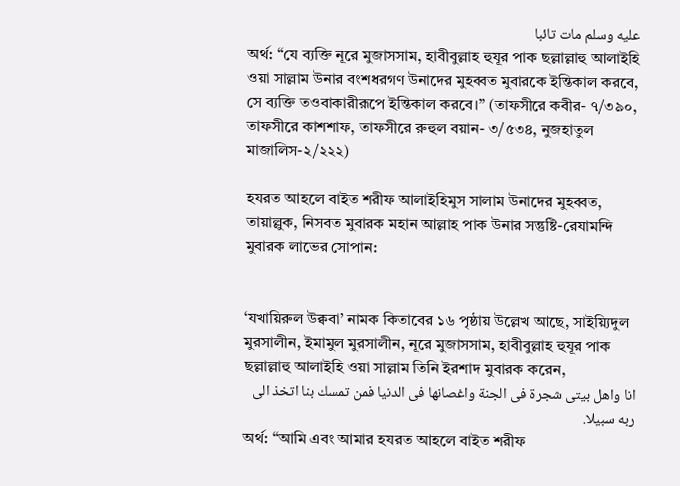عليه وسلم مات تائبا
অর্থ: “যে ব্যক্তি নূরে মুজাসসাম, হাবীবুল্লাহ হুযূর পাক ছল্লাল্লাহু আলাইহি ওয়া সাল্লাম উনার বংশধরগণ উনাদের মুহব্বত মুবারকে ইন্তিকাল করবে, সে ব্যক্তি তওবাকারীরূপে ইন্তিকাল করবে।” (তাফসীরে কবীর- ৭/৩৯০, তাফসীরে কাশশাফ, তাফসীরে রুহুল বয়ান- ৩/৫৩৪, নুজহাতুল মাজালিস-২/২২২)

হযরত আহলে বাইত শরীফ আলাইহিমুস সালাম উনাদের মুহব্বত, তায়াল্লুক, নিসবত মুবারক মহান আল্লাহ পাক উনার সন্তুষ্টি-রেযামন্দি মুবারক লাভের সোপান:


‘যখায়িরুল উক্ববা’ নামক কিতাবের ১৬ পৃষ্ঠায় উল্লেখ আছে, সাইয়্যিদুল মুরসালীন, ইমামুল মুরসালীন, নূরে মুজাসসাম, হাবীবুল্লাহ হুযূর পাক ছল্লাল্লাহু আলাইহি ওয়া সাল্লাম তিনি ইরশাদ মুবারক করেন,
انا واهل بيتى شجرة فى الجنة واغصانها فى الدنيا فمن تمسك بنا اتخذ الى ربه سبيلا.
অর্থ: “আমি এবং আমার হযরত আহলে বাইত শরীফ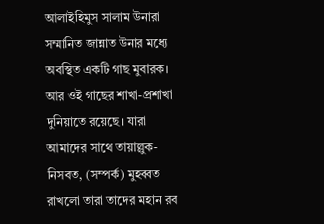আলাইহিমুস সালাম উনারা সম্মানিত জান্নাত উনার মধ্যে অবস্থিত একটি গাছ মুবারক। আর ওই গাছের শাখা-প্রশাখা দুনিয়াতে রয়েছে। যারা আমাদের সাথে তায়াল্লুক-নিসবত, (সম্পর্ক) মুহব্বত রাখলো তারা তাদের মহান রব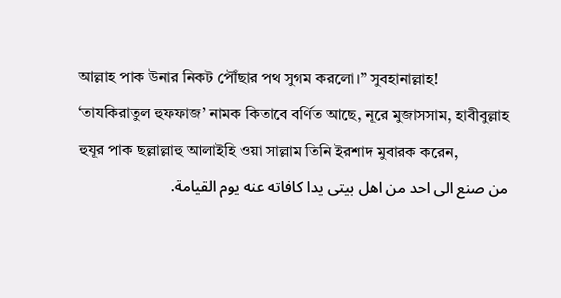আল্লাহ পাক উনার নিকট পৌঁছার পথ সুগম করলো।” সুবহানাল্লাহ!
‘তাযকিরাতুল হুফফাজ’ নামক কিতাবে বর্ণিত আছে, নূরে মুজাসসাম, হাবীবুল্লাহ হুযূর পাক ছল্লাল্লাহু আলাইহি ওয়া সাল্লাম তিনি ইরশাদ মুবারক করেন,
من صنع الى احد من اهل بيتى يدا كافاته عنه يوم القيامة.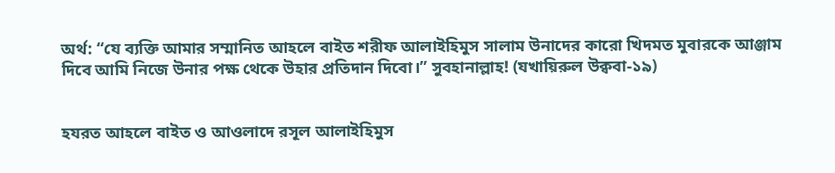অর্থ: “যে ব্যক্তি আমার সম্মানিত আহলে বাইত শরীফ আলাইহিমুস সালাম উনাদের কারো খিদমত মুবারকে আঞ্জাম দিবে আমি নিজে উনার পক্ষ থেকে উহার প্রতিদান দিবো।” সুবহানাল্লাহ! (যখায়িরুল উক্ববা-১৯)


হযরত আহলে বাইত ও আওলাদে রসূল আলাইহিমুস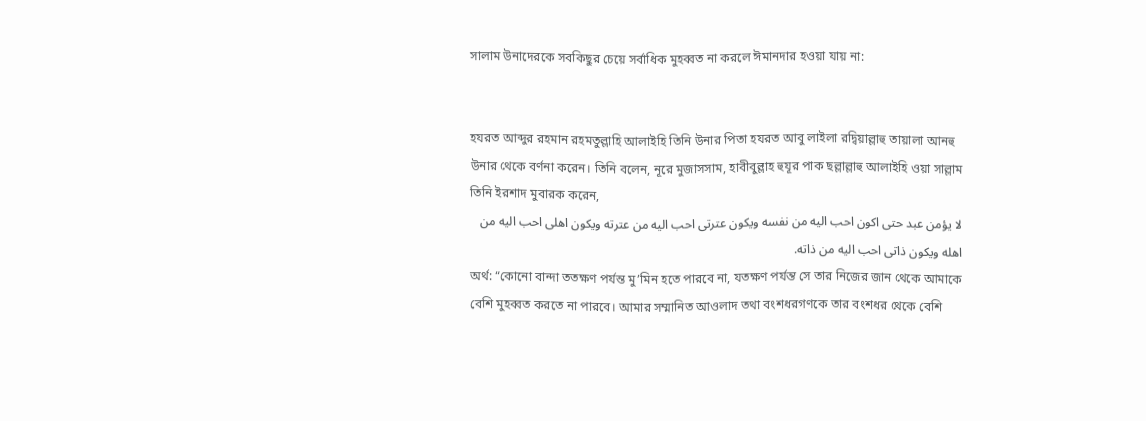সালাম উনাদেরকে সবকিছুর চেয়ে সর্বাধিক মুহব্বত না করলে ঈমানদার হওয়া যায় না:


হযরত আব্দুর রহমান রহমতুল্লাহি আলাইহি তিনি উনার পিতা হযরত আবু লাইলা রদ্বিয়াল্লাহু তায়ালা আনহু উনার থেকে বর্ণনা করেন। তিনি বলেন, নূরে মুজাসসাম, হাবীবুল্লাহ হুযূর পাক ছল্লাল্লাহু আলাইহি ওয়া সাল্লাম তিনি ইরশাদ মুবারক করেন,
لا يؤمن عبد حتى اكون احب اليه من نفسه ويكون عترتى احب اليه من عترته ويكون اهلى احب اليه من اهله ويكون ذاتى احب اليه من ذاته.
অর্থ: “কোনো বান্দা ততক্ষণ পর্যন্ত মু’মিন হতে পারবে না, যতক্ষণ পর্যন্ত সে তার নিজের জান থেকে আমাকে বেশি মুহব্বত করতে না পারবে। আমার সম্মানিত আওলাদ তথা বংশধরগণকে তার বংশধর থেকে বেশি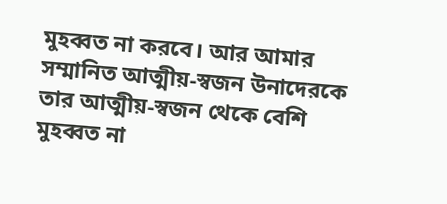মুহব্বত না করবে। আর আমার সম্মানিত আত্মীয়-স্বজন উনাদেরকে তার আত্মীয়-স্বজন থেকে বেশি মুহব্বত না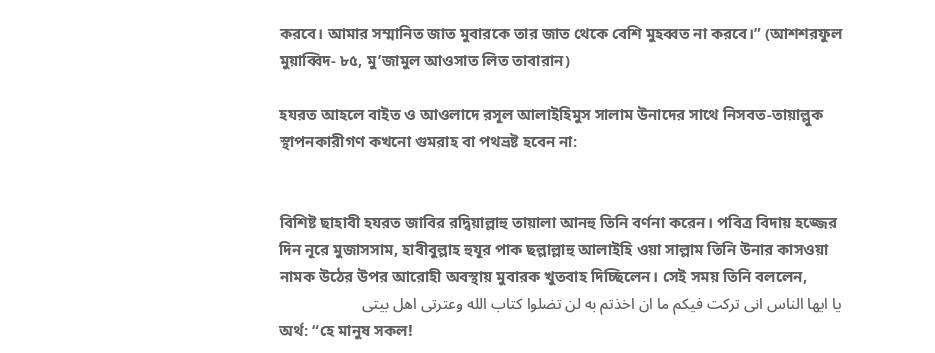করবে। আমার সম্মানিত জাত মুবারকে তার জাত থেকে বেশি মুহব্বত না করবে।” (আশশরফুল মুয়াব্বিদ- ৮৫, মু’জামুল আওসাত লিত তাবারান)

হযরত আহলে বাইত ও আওলাদে রসূল আলাইহিমুস সালাম উনাদের সাথে নিসবত-তায়াল্লুক স্থাপনকারীগণ কখনো গুমরাহ বা পথভ্রষ্ট হবেন না:


বিশিষ্ট ছাহাবী হযরত জাবির রদ্বিয়াল্লাহু তায়ালা আনহু তিনি বর্ণনা করেন। পবিত্র বিদায় হজ্জের দিন নূরে মুজাসসাম, হাবীবুল্লাহ হুযূর পাক ছল্লাল্লাহু আলাইহি ওয়া সাল্লাম তিনি উনার কাসওয়া নামক উঠের উপর আরোহী অবস্থায় মুবারক খুতবাহ দিচ্ছিলেন। সেই সময় তিনি বললেন,
يا ايها الناس انى تركت فيكم ما ان اخذتم به لن تضلوا كتاب الله وعترتى اهل بيتى
অর্থ: “হে মানুষ সকল!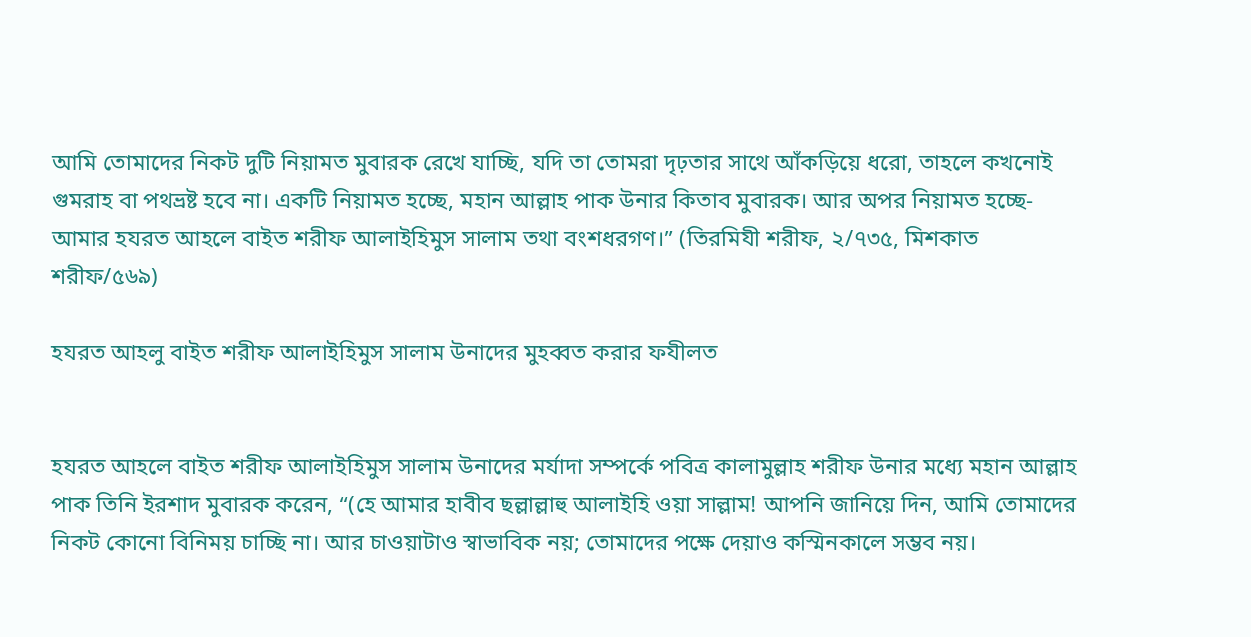আমি তোমাদের নিকট দুটি নিয়ামত মুবারক রেখে যাচ্ছি, যদি তা তোমরা দৃঢ়তার সাথে আঁকড়িয়ে ধরো, তাহলে কখনোই গুমরাহ বা পথভ্রষ্ট হবে না। একটি নিয়ামত হচ্ছে, মহান আল্লাহ পাক উনার কিতাব মুবারক। আর অপর নিয়ামত হচ্ছে- আমার হযরত আহলে বাইত শরীফ আলাইহিমুস সালাম তথা বংশধরগণ।” (তিরমিযী শরীফ, ২/৭৩৫, মিশকাত শরীফ/৫৬৯)

হযরত আহলু বাইত শরীফ আলাইহিমুস সালাম উনাদের মুহব্বত করার ফযীলত


হযরত আহলে বাইত শরীফ আলাইহিমুস সালাম উনাদের মর্যাদা সম্পর্কে পবিত্র কালামুল্লাহ শরীফ উনার মধ্যে মহান আল্লাহ পাক তিনি ইরশাদ মুবারক করেন, “(হে আমার হাবীব ছল্লাল্লাহু আলাইহি ওয়া সাল্লাম! আপনি জানিয়ে দিন, আমি তোমাদের নিকট কোনো বিনিময় চাচ্ছি না। আর চাওয়াটাও স্বাভাবিক নয়; তোমাদের পক্ষে দেয়াও কস্মিনকালে সম্ভব নয়।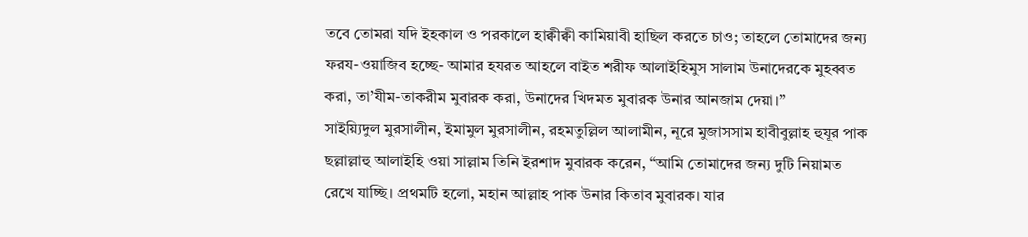তবে তোমরা যদি ইহকাল ও পরকালে হাক্বীক্বী কামিয়াবী হাছিল করতে চাও; তাহলে তোমাদের জন্য ফরয-ওয়াজিব হচ্ছে- আমার হযরত আহলে বাইত শরীফ আলাইহিমুস সালাম উনাদেরকে মুহব্বত করা, তা’যীম-তাকরীম মুবারক করা, উনাদের খিদমত মুবারক উনার আনজাম দেয়া।”
সাইয়্যিদুল মুরসালীন, ইমামুল মুরসালীন, রহমতুল্লিল আলামীন, নূরে মুজাসসাম হাবীবুল্লাহ হুযূর পাক ছল্লাল্লাহু আলাইহি ওয়া সাল্লাম তিনি ইরশাদ মুবারক করেন, “আমি তোমাদের জন্য দুটি নিয়ামত রেখে যাচ্ছি। প্রথমটি হলো, মহান আল্লাহ পাক উনার কিতাব মুবারক। যার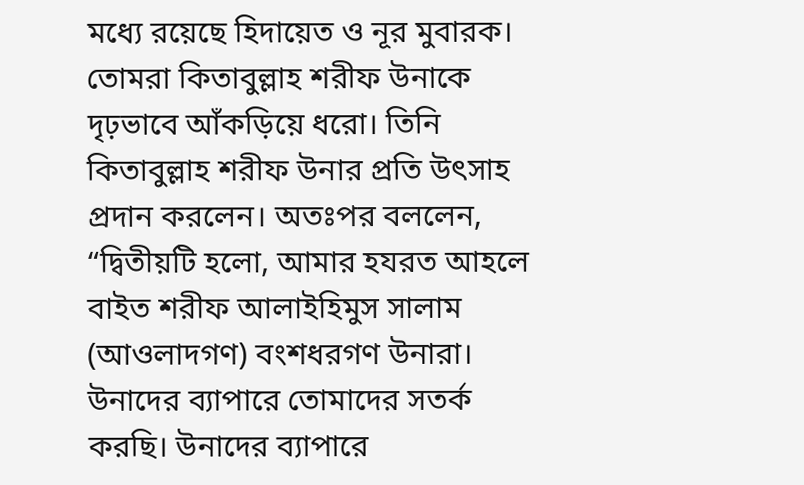মধ্যে রয়েছে হিদায়েত ও নূর মুবারক। তোমরা কিতাবুল্লাহ শরীফ উনাকে দৃঢ়ভাবে আঁকড়িয়ে ধরো। তিনি কিতাবুল্লাহ শরীফ উনার প্রতি উৎসাহ প্রদান করলেন। অতঃপর বললেন, “দ্বিতীয়টি হলো, আমার হযরত আহলে বাইত শরীফ আলাইহিমুস সালাম (আওলাদগণ) বংশধরগণ উনারা। উনাদের ব্যাপারে তোমাদের সতর্ক করছি। উনাদের ব্যাপারে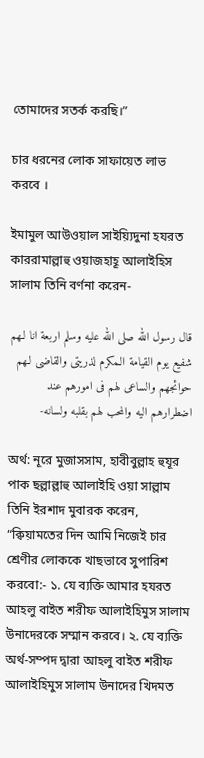তোমাদের সতর্ক করছি।”

চার ধরনের লোক সাফায়েত লাভ করবে ।

ইমামুল আউওয়াল সাইয়্যিদুনা হযরত কাররামাল্লাহু ওয়াজহাহূ আলাইহিস সালাম তিনি বর্ণনা করেন-

قال رسول الله صلى الله عليه وسلم اربعة انا لـهم شفيع يوم القيامة الـمكرم لذريتى والقاضى لـهم حوائجهم والساعى لهم فى امورهم عند اضطرارهم اليه والمحب لهم بقلبه ولسانه-

অর্থ: নূরে মুজাসসাম, হাবীবুল্লাহ হুযূর পাক ছল্লাল্লাহু আলাইহি ওয়া সাল্লাম তিনি ইরশাদ মুবারক করেন, “ক্বিয়ামতের দিন আমি নিজেই চার শ্রেণীর লোককে খাছভাবে সুপারিশ করবো:- ১. যে ব্যক্তি আমার হযরত আহলু বাইত শরীফ আলাইহিমুস সালাম উনাদেরকে সম্মান করবে। ২. যে ব্যক্তি অর্থ-সম্পদ দ্বারা আহলু বাইত শরীফ আলাইহিমুস সালাম উনাদের খিদমত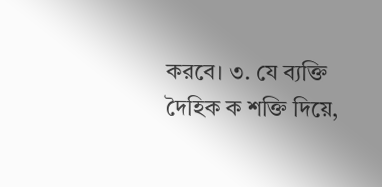করবে। ৩. যে ব্যক্তি দৈহিক ক শক্তি দিয়ে,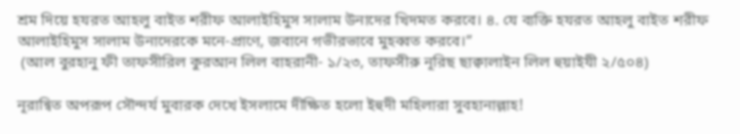শ্রম দিয়ে হযরত আহলু বাইত শরীফ আলাইহিমুস সালাম উনাদের খিদমত করবে। ৪. যে ব্যক্তি হযরত আহলু বাইত শরীফ আলাইহিমুস সালাম উনাদেরকে মনে-প্রাণে, জবানে গভীরভাবে মুহব্বত করবে।”
 (আল বুরহানু ফী তাফসীরিল কুরআন লিল বাহরানী- ১/২৩, তাফসীরু নূরিছ ছাক্বালাইন লিল হুয়াইযী ২/৫০৪)

নূরান্বিত অপরূপ সৌন্দর্য মুবারক দেখে ইসলামে দীক্ষিত হলো ইহুদী মহিলারা সুবহানাল্লাহ!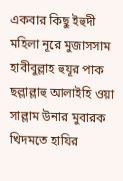একবার কিছু ইহুদী মহিলা নূরে মুজাসসাম হাবীবুল্লাহ হুযূর পাক ছল্লাল্লাহু আলাইহি ওয়া সাল্লাম উনার মুবারক খিদমতে হাযির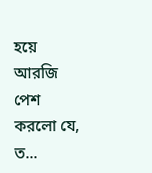হয়ে আরজি পেশ করলো যে, ত...